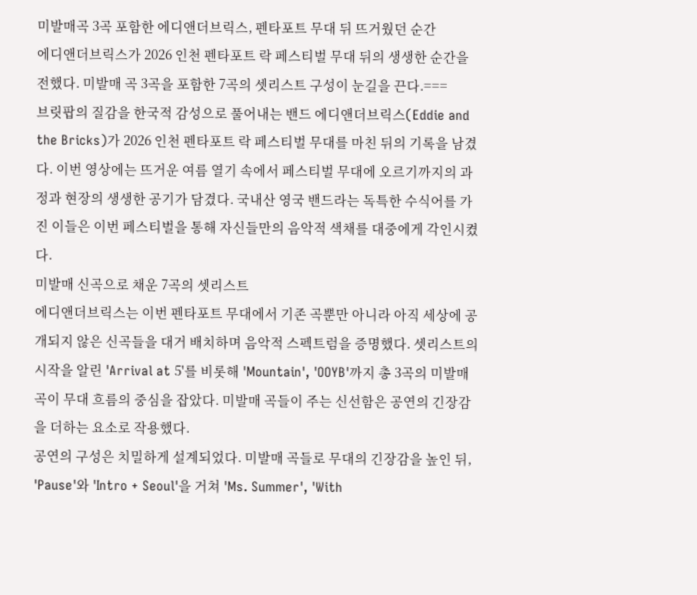미발매곡 3곡 포함한 에디앤더브릭스, 펜타포트 무대 뒤 뜨거웠던 순간
에디앤더브릭스가 2026 인천 펜타포트 락 페스티벌 무대 뒤의 생생한 순간을 전했다. 미발매 곡 3곡을 포함한 7곡의 셋리스트 구성이 눈길을 끈다.===
브릿팝의 질감을 한국적 감성으로 풀어내는 밴드 에디앤더브릭스(Eddie and the Bricks)가 2026 인천 펜타포트 락 페스티벌 무대를 마친 뒤의 기록을 남겼다. 이번 영상에는 뜨거운 여름 열기 속에서 페스티벌 무대에 오르기까지의 과정과 현장의 생생한 공기가 담겼다. 국내산 영국 밴드라는 독특한 수식어를 가진 이들은 이번 페스티벌을 통해 자신들만의 음악적 색채를 대중에게 각인시켰다.
미발매 신곡으로 채운 7곡의 셋리스트
에디앤더브릭스는 이번 펜타포트 무대에서 기존 곡뿐만 아니라 아직 세상에 공개되지 않은 신곡들을 대거 배치하며 음악적 스펙트럼을 증명했다. 셋리스트의 시작을 알린 'Arrival at 5'를 비롯해 'Mountain', 'OOYB'까지 총 3곡의 미발매 곡이 무대 흐름의 중심을 잡았다. 미발매 곡들이 주는 신선함은 공연의 긴장감을 더하는 요소로 작용했다.
공연의 구성은 치밀하게 설계되었다. 미발매 곡들로 무대의 긴장감을 높인 뒤, 'Pause'와 'Intro + Seoul'을 거쳐 'Ms. Summer', 'With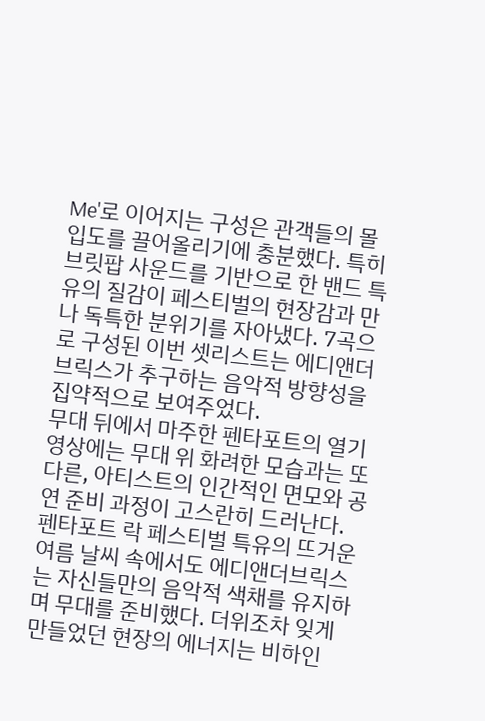Me'로 이어지는 구성은 관객들의 몰입도를 끌어올리기에 충분했다. 특히 브릿팝 사운드를 기반으로 한 밴드 특유의 질감이 페스티벌의 현장감과 만나 독특한 분위기를 자아냈다. 7곡으로 구성된 이번 셋리스트는 에디앤더브릭스가 추구하는 음악적 방향성을 집약적으로 보여주었다.
무대 뒤에서 마주한 펜타포트의 열기
영상에는 무대 위 화려한 모습과는 또 다른, 아티스트의 인간적인 면모와 공연 준비 과정이 고스란히 드러난다. 펜타포트 락 페스티벌 특유의 뜨거운 여름 날씨 속에서도 에디앤더브릭스는 자신들만의 음악적 색채를 유지하며 무대를 준비했다. 더위조차 잊게 만들었던 현장의 에너지는 비하인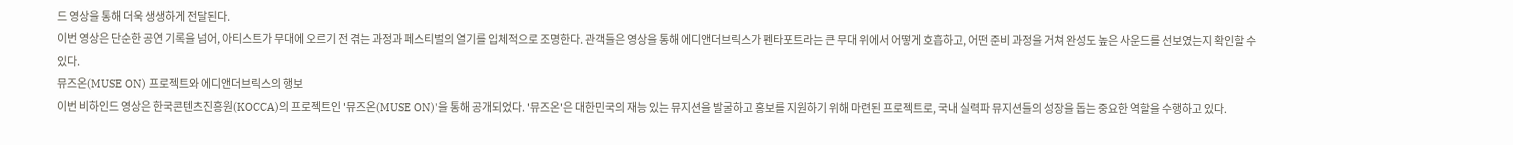드 영상을 통해 더욱 생생하게 전달된다.
이번 영상은 단순한 공연 기록을 넘어, 아티스트가 무대에 오르기 전 겪는 과정과 페스티벌의 열기를 입체적으로 조명한다. 관객들은 영상을 통해 에디앤더브릭스가 펜타포트라는 큰 무대 위에서 어떻게 호흡하고, 어떤 준비 과정을 거쳐 완성도 높은 사운드를 선보였는지 확인할 수 있다.
뮤즈온(MUSE ON) 프로젝트와 에디앤더브릭스의 행보
이번 비하인드 영상은 한국콘텐츠진흥원(KOCCA)의 프로젝트인 '뮤즈온(MUSE ON)'을 통해 공개되었다. '뮤즈온'은 대한민국의 재능 있는 뮤지션을 발굴하고 홍보를 지원하기 위해 마련된 프로젝트로, 국내 실력파 뮤지션들의 성장을 돕는 중요한 역할을 수행하고 있다.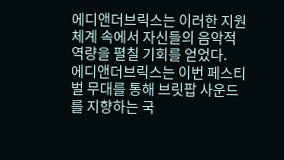에디앤더브릭스는 이러한 지원 체계 속에서 자신들의 음악적 역량을 펼칠 기회를 얻었다.
에디앤더브릭스는 이번 페스티벌 무대를 통해 브릿팝 사운드를 지향하는 국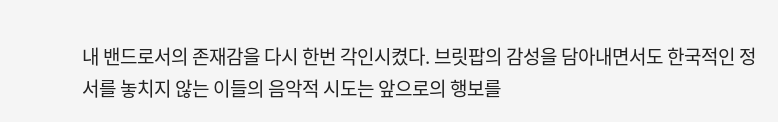내 밴드로서의 존재감을 다시 한번 각인시켰다. 브릿팝의 감성을 담아내면서도 한국적인 정서를 놓치지 않는 이들의 음악적 시도는 앞으로의 행보를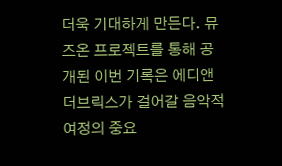더욱 기대하게 만든다. 뮤즈온 프로젝트를 통해 공개된 이번 기록은 에디앤더브릭스가 걸어갈 음악적 여정의 중요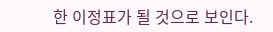한 이정표가 될 것으로 보인다.